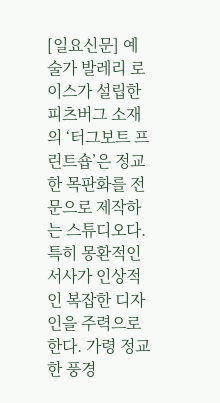[일요신문] 예술가 발레리 로이스가 설립한 피츠버그 소재의 ‘터그보트 프린트숍’은 정교한 목판화를 전문으로 제작하는 스튜디오다. 특히 몽환적인 서사가 인상적인 복잡한 디자인을 주력으로 한다. 가령 정교한 풍경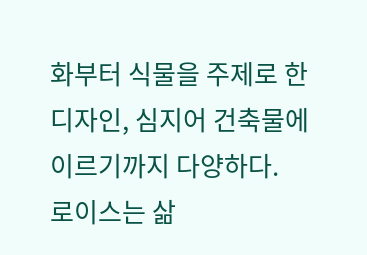화부터 식물을 주제로 한 디자인, 심지어 건축물에 이르기까지 다양하다.
로이스는 삶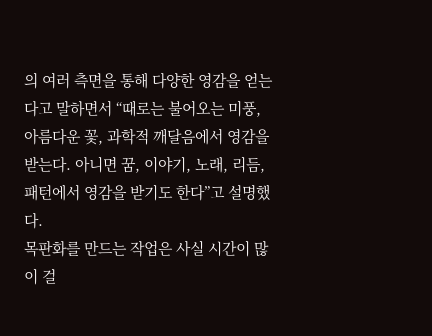의 여러 측면을 통해 다양한 영감을 얻는다고 말하면서 “때로는 불어오는 미풍, 아름다운 꽃, 과학적 깨달음에서 영감을 받는다. 아니면 꿈, 이야기, 노래, 리듬, 패턴에서 영감을 받기도 한다”고 설명했다.
목판화를 만드는 작업은 사실 시간이 많이 걸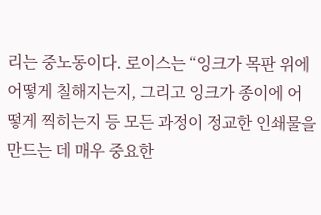리는 중노동이다. 로이스는 “잉크가 목판 위에 어떻게 칠해지는지, 그리고 잉크가 종이에 어떻게 찍히는지 등 모든 과정이 정교한 인쇄물을 만드는 데 매우 중요한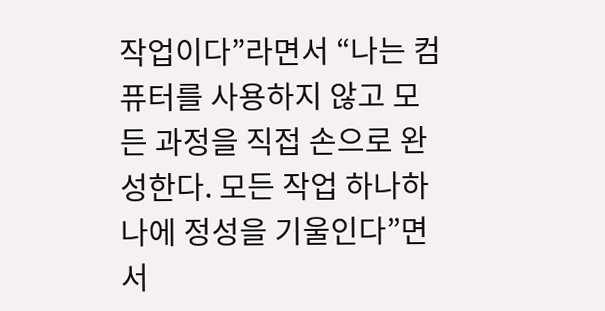작업이다”라면서 “나는 컴퓨터를 사용하지 않고 모든 과정을 직접 손으로 완성한다. 모든 작업 하나하나에 정성을 기울인다”면서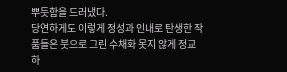뿌듯함을 드러냈다.
당연하게도 이렇게 정성과 인내로 탄생한 작품들은 붓으로 그린 수채화 못지 않게 정교하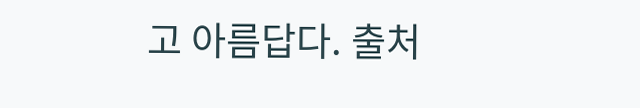고 아름답다. 출처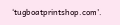‘tugboatprintshop.com'.